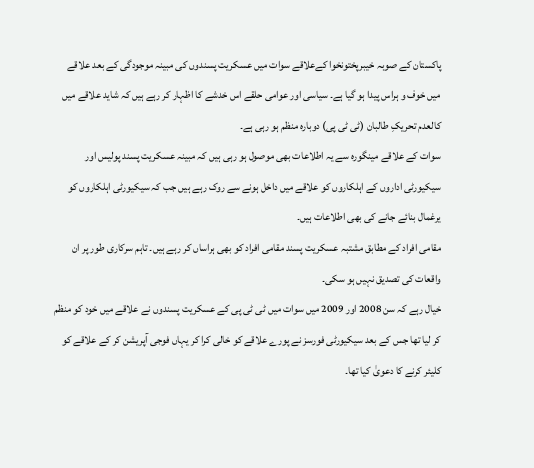پاکستان کے صوبہ خیبرپختونخوا کےعلاقے سوات میں عسکریت پسندوں کی مبینہ موجودگی کے بعد علاقے میں خوف و ہراس پیدا ہو گیا ہے۔ سیاسی اور عوامی حلقے اس خدشے کا اظہار کر رہے ہیں کہ شاید علاقے میں کالعدم تحریکِ طالبان (ٹی ٹی پی) دوبارہ منظم ہو رہی ہے۔
سوات کے علاقے مینگورہ سے یہ اطلاعات بھی موصول ہو رہی ہیں کہ مبینہ عسکریت پسند پولیس اور سیکیورٹی اداروں کے اہلکاروں کو علاقے میں داخل ہونے سے روک رہے ہیں جب کہ سیکیورٹی اہلکاروں کو یرغمال بنائے جانے کی بھی اطلاعات ہیں۔
مقامی افراد کے مطابق مشتبہ عسکریت پسند مقامی افراد کو بھی ہراساں کر رہے ہیں۔ تاہم سرکاری طور پر ان واقعات کی تصدیق نہیں ہو سکی۔
خیال رہے کہ سن 2008 اور 2009 میں سوات میں ٹی ٹی پی کے عسکریت پسندوں نے علاقے میں خود کو منظم کر لیا تھا جس کے بعد سیکیورٹی فورسز نے پورے علاقے کو خالی کرا کر یہاں فوجی آپریشن کر کے علاقے کو کلیئر کرنے کا دعویٰ کیا تھا۔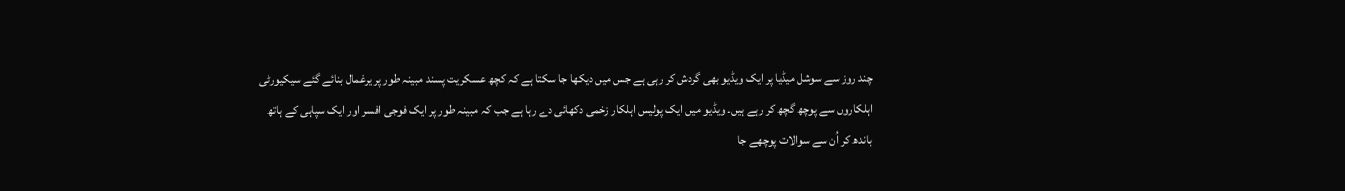چند روز سے سوشل میڈیا پر ایک ویڈیو بھی گردش کر رہی ہے جس میں دیکھا جا سکتا ہے کہ کچھ عسکریت پسند مبینہ طور پر یرغمال بنائے گئے سیکیورٹی اہلکاروں سے پوچھ گچھ کر رہے ہیں۔ ویڈیو میں ایک پولیس اہلکار زخمی دکھائی دے رہا ہے جب کہ مبینہ طور پر ایک فوجی افسر اور ایک سپاہی کے ہاتھ باندھ کر اُن سے سوالات پوچھے جا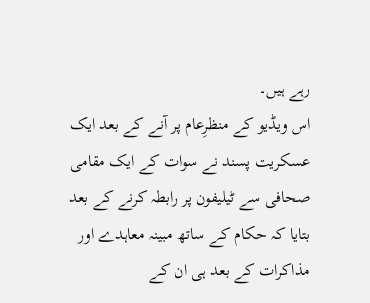رہے ہیں۔
اس ویڈیو کے منظرِعام پر آنے کے بعد ایک عسکریت پسند نے سوات کے ایک مقامی صحافی سے ٹیلیفون پر رابطہ کرنے کے بعد بتایا کہ حکام کے ساتھ مبینہ معاہدے اور مذاکرات کے بعد ہی ان کے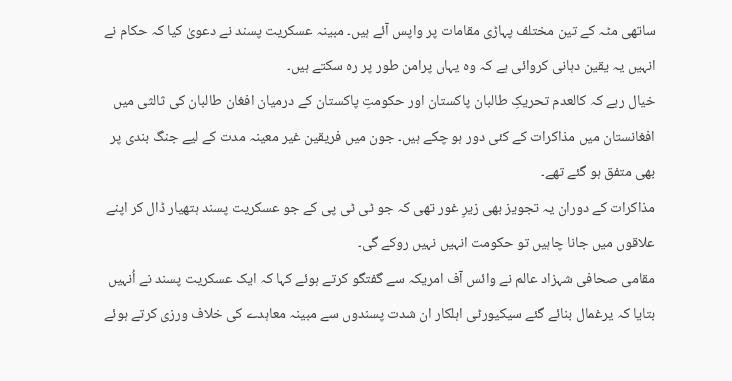ساتھی مٹہ کے تین مختلف پہاڑی مقامات پر واپس آئے ہیں۔ مبینہ عسکریت پسند نے دعویٰ کیا کہ حکام نے انہیں یہ یقین دہانی کروائی ہے کہ وہ یہاں پرامن طور پر رہ سکتے ہیں۔
خیال رہے کہ کالعدم تحریکِ طالبان پاکستان اور حکومتِ پاکستان کے درمیان افغان طالبان کی ثالثی میں افغانستان میں مذاکرات کے کئی دور ہو چکے ہیں۔ جون میں فریقین غیر معینہ مدت کے لیے جنگ بندی پر بھی متفق ہو گئے تھے۔
مذاکرات کے دوران یہ تجویز بھی زیرِ غور تھی کہ جو ٹی ٹی پی کے جو عسکریت پسند ہتھیار ڈال کر اپنے علاقوں میں جانا چاہیں تو حکومت انہیں نہیں روکے گی۔
مقامی صحافی شہزاد عالم نے وائس آف امریکہ سے گفتگو کرتے ہوئے کہا کہ ایک عسکریت پسند نے اُنہیں بتایا کہ یرغمال بنائے گئے سیکیورٹی اہلکار ان شدت پسندوں سے مبینہ معاہدے کی خلاف ورزی کرتے ہوئے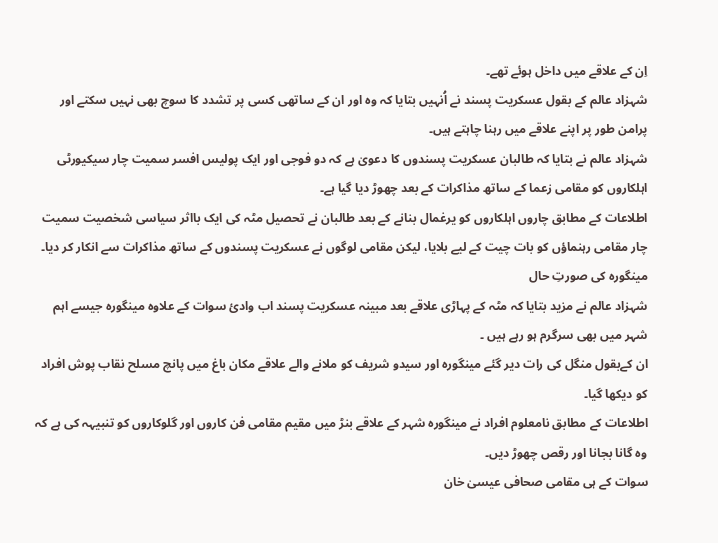اِن کے علاقے میں داخل ہوئے تھے۔
شہزاد عالم کے بقول عسکریت پسند نے اُنہیں بتایا کہ وہ اور ان کے ساتھی کسی پر تشدد کا سوچ بھی نہیں سکتے اور پرامن طور پر اپنے علاقے میں رہنا چاہتے ہیں۔
شہزاد عالم نے بتایا کہ طالبان عسکریت پسندوں کا دعویٰ ہے کہ دو فوجی اور ایک پولیس افسر سمیت چار سیکیورٹی اہلکاروں کو مقامی زعما کے ساتھ مذاکرات کے بعد چھوڑ دیا گیا ہے۔
اطلاعات کے مطابق چاروں اہلکاروں کو یرغمال بنانے کے بعد طالبان نے تحصیل مٹہ کی ایک بااثر سیاسی شخصیت سمیت چار مقامی رہنماؤں کو بات چیت کے لیے بلایا، لیکن مقامی لوگوں نے عسکریت پسندوں کے ساتھ مذاکرات سے انکار کر دیا۔
مینگورہ کی صورتِ حال
شہزاد عالم نے مزید بتایا کہ مٹہ کے پہاڑی علاقے بعد مبینہ عسکریت پسند اب وادیٔ سوات کے علاوہ مینگورہ جیسے اہم شہر میں بھی سرگرم ہو رہے ہیں ۔
ان کےبقول منگل کی رات دیر گئے مینگورہ اور سیدو شریف کو ملانے والے علاقے مکان باغ میں پانچ مسلح نقاب پوش افراد کو دیکھا گیا۔
اطلاعات کے مطابق نامعلوم افراد نے مینگورہ شہر کے علاقے بنڑ میں مقیم مقامی فن کاروں اور گلوکاروں کو تنبیہہ کی ہے کہ وہ گانا بجانا اور رقص چھوڑ دیں۔
سوات کے ہی مقامی صحافی عیسیٰ خان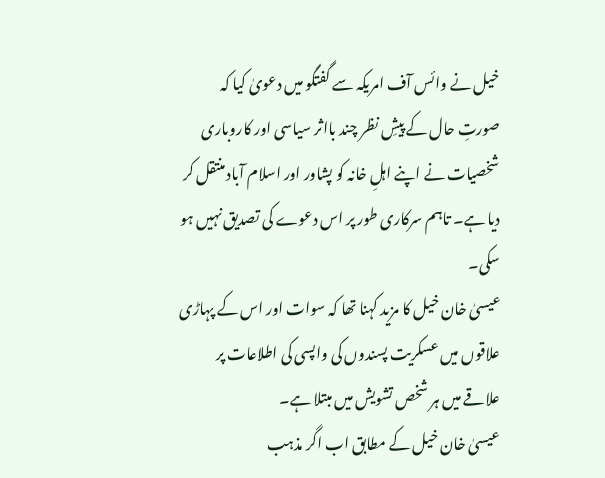خیل نے وائس آف امریکہ سے گفتگو میں دعویٰ کیا کہ صورتِ حال کے پیشِ نظر چند بااثر سیاسی اور کاروباری شخصیات نے اپنے اہلِ خانہ کو پشاور اور اسلام آباد منتقل کر دیا ہے۔ تاہم سرکاری طور پر اس دعوے کی تصدیق نہیں ہو سکی۔
عیسیٰ خان خیل کا مزید کہنا تھا کہ سوات اور اس کے پہاڑی علاقوں میں عسکریت پسندوں کی واپسی کی اطلاعات پر علاقے میں ہر شخص تشویش میں مبتلا ہے۔
عیسیٰ خان خیل کے مطابق اب اگر مذہب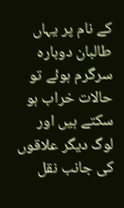کے نام پر یہاں طالبان دوبارہ سرگرم ہوئے تو حالات خراب ہو سکتے ہیں اور لوگ دیگر علاقوں کی جانب نقل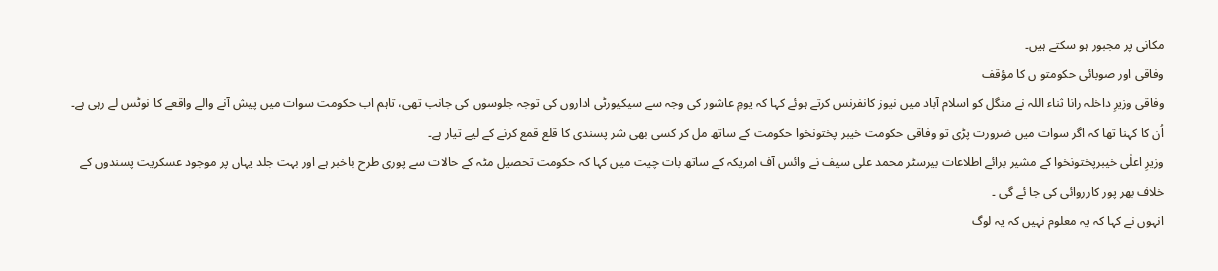مکانی پر مجبور ہو سکتے ہیں۔
وفاقی اور صوبائی حکومتو ں کا مؤقف
وفاقی وزیرِ داخلہ رانا ثناء اللہ نے منگل کو اسلام آباد میں نیوز کانفرنس کرتے ہوئے کہا کہ یومِ عاشور کی وجہ سے سیکیورٹی اداروں کی توجہ جلوسوں کی جانب تھی، تاہم اب حکومت سوات میں پیش آنے والے واقعے کا نوٹس لے رہی ہے۔
اُن کا کہنا تھا کہ اگر سوات میں ضرورت پڑی تو وفاقی حکومت خیبر پختونخوا حکومت کے ساتھ مل کر کسی بھی شر پسندی کا قلع قمع کرنے کے لیے تیار ہے۔
وزیرِ اعلٰی خیبرپختونخوا کے مشیر برائے اطلاعات بیرسٹر محمد علی سیف نے وائس آف امریکہ کے ساتھ بات چیت میں کہا کہ حکومت تحصیل مٹہ کے حالات سے پوری طرح باخبر ہے اور بہت جلد یہاں پر موجود عسکریت پسندوں کے خلاف بھر پور کارروائی کی جا ئے گی ۔
انہوں نے کہا کہ یہ معلوم نہیں کہ یہ لوگ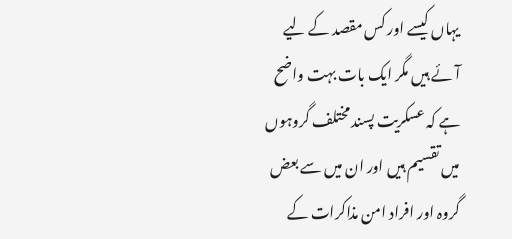یہاں کیسے اور کس مقصد کے لیے آئے ہیں مگر ایک بات بہت واضح ہے کہ عسکریت پسند مختلف گروہوں میں تقسیم ہیں اور ان میں سے بعض گروہ اور افراد امن مذاکرات کے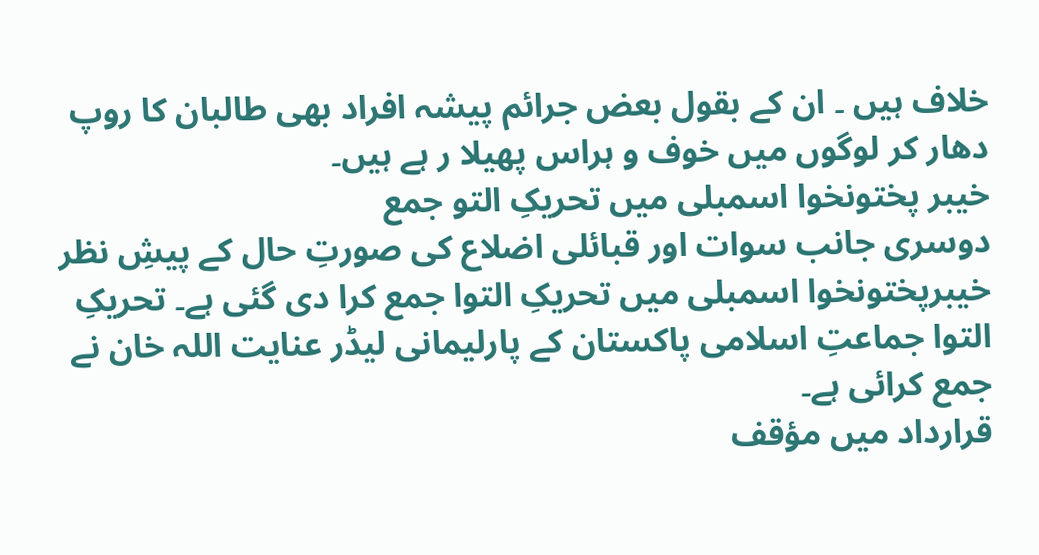خلاف ہیں ۔ ان کے بقول بعض جرائم پیشہ افراد بھی طالبان کا روپ دھار کر لوگوں میں خوف و ہراس پھیلا ر ہے ہیں۔
خیبر پختونخوا اسمبلی میں تحریکِ التو جمع
دوسری جانب سوات اور قبائلی اضلاع کی صورتِ حال کے پیشِ نظر خیبرپختونخوا اسمبلی میں تحریکِ التوا جمع کرا دی گئی ہے۔ تحریکِ التوا جماعتِ اسلامی پاکستان کے پارلیمانی لیڈر عنایت اللہ خان نے جمع کرائی ہے۔
قرارداد میں مؤقف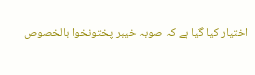اختیار کیا گیا ہے کہ صوبہ خیبر پختونخوا بالخصوص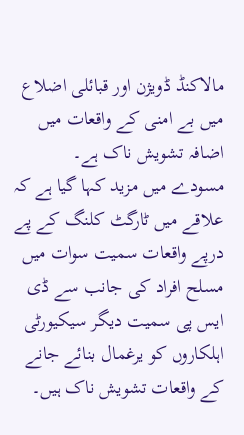مالاکنڈ ڈویژن اور قبائلی اضلاع میں بے امنی کے واقعات میں اضافہ تشویش ناک ہے۔
مسودے میں مزید کہا گیا ہے کہ علاقے میں ٹارگٹ کلنگ کے پے درپے واقعات سمیت سوات میں مسلح افراد کی جانب سے ڈی ایس پی سمیت دیگر سیکیورٹی اہلکاروں کو یرغمال بنائے جانے کے واقعات تشویش ناک ہیں۔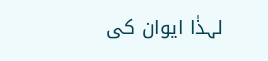لہذٰا ایوان کی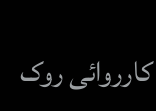کارروائی روک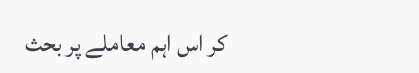کر اس اہم معاملے پر بحث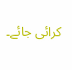کرائی جائے۔